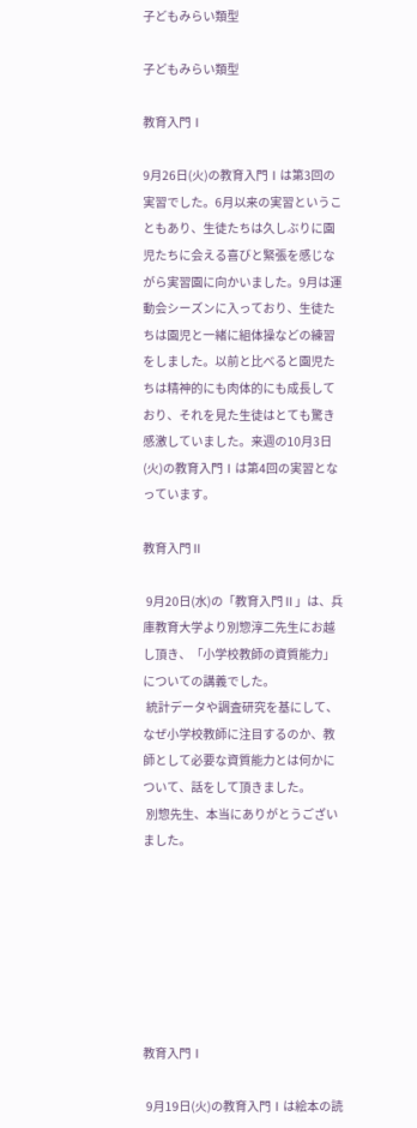子どもみらい類型

子どもみらい類型

教育入門Ⅰ

9月26日(火)の教育入門Ⅰは第3回の実習でした。6月以来の実習ということもあり、生徒たちは久しぶりに園児たちに会える喜びと緊張を感じながら実習園に向かいました。9月は運動会シーズンに入っており、生徒たちは園児と一緒に組体操などの練習をしました。以前と比べると園児たちは精神的にも肉体的にも成長しており、それを見た生徒はとても驚き感激していました。来週の10月3日(火)の教育入門Ⅰは第4回の実習となっています。

教育入門Ⅱ

 9月20日(水)の「教育入門Ⅱ」は、兵庫教育大学より別惣淳二先生にお越し頂き、「小学校教師の資質能力」についての講義でした。
 統計データや調査研究を基にして、なぜ小学校教師に注目するのか、教師として必要な資質能力とは何かについて、話をして頂きました。
 別惣先生、本当にありがとうございました。







教育入門Ⅰ

 9月19日(火)の教育入門Ⅰは絵本の読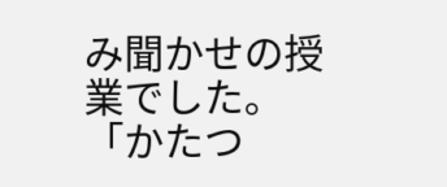み聞かせの授業でした。「かたつ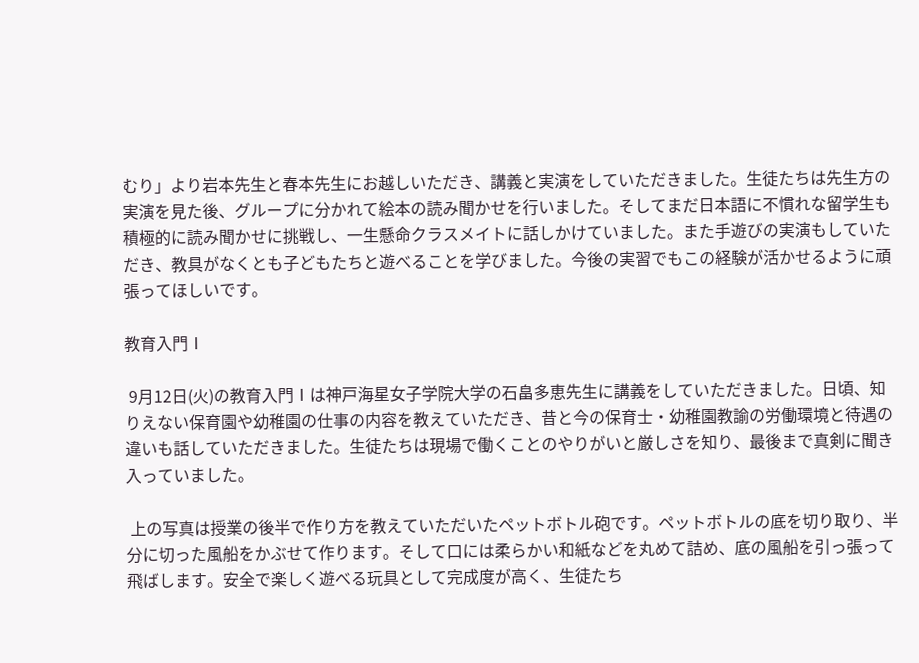むり」より岩本先生と春本先生にお越しいただき、講義と実演をしていただきました。生徒たちは先生方の実演を見た後、グループに分かれて絵本の読み聞かせを行いました。そしてまだ日本語に不慣れな留学生も積極的に読み聞かせに挑戦し、一生懸命クラスメイトに話しかけていました。また手遊びの実演もしていただき、教具がなくとも子どもたちと遊べることを学びました。今後の実習でもこの経験が活かせるように頑張ってほしいです。

教育入門Ⅰ

 9月12日(火)の教育入門Ⅰは神戸海星女子学院大学の石畠多恵先生に講義をしていただきました。日頃、知りえない保育園や幼稚園の仕事の内容を教えていただき、昔と今の保育士・幼稚園教諭の労働環境と待遇の違いも話していただきました。生徒たちは現場で働くことのやりがいと厳しさを知り、最後まで真剣に聞き入っていました。

 上の写真は授業の後半で作り方を教えていただいたペットボトル砲です。ペットボトルの底を切り取り、半分に切った風船をかぶせて作ります。そして口には柔らかい和紙などを丸めて詰め、底の風船を引っ張って飛ばします。安全で楽しく遊べる玩具として完成度が高く、生徒たち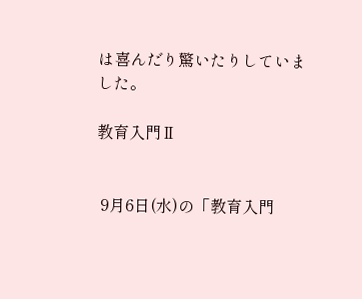は喜んだり驚いたりしていました。

教育入門Ⅱ


 9月6日(水)の「教育入門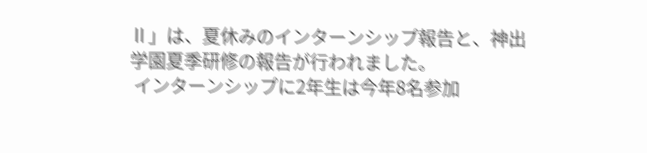Ⅱ」は、夏休みのインターンシップ報告と、神出学園夏季研修の報告が行われました。
 インターンシップに2年生は今年8名参加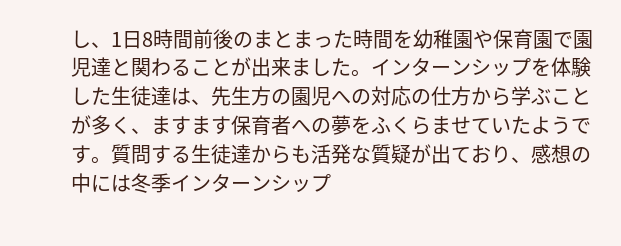し、1日8時間前後のまとまった時間を幼稚園や保育園で園児達と関わることが出来ました。インターンシップを体験した生徒達は、先生方の園児への対応の仕方から学ぶことが多く、ますます保育者への夢をふくらませていたようです。質問する生徒達からも活発な質疑が出ており、感想の中には冬季インターンシップ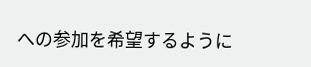への参加を希望するように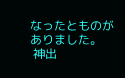なったとものがありました。
 神出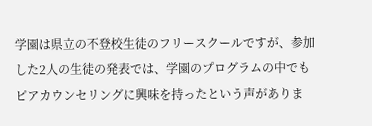学園は県立の不登校生徒のフリースクールですが、参加した2人の生徒の発表では、学園のプログラムの中でもピアカウンセリングに興味を持ったという声がありま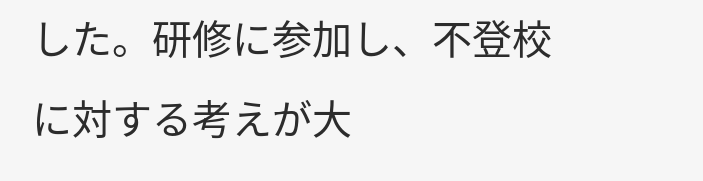した。研修に参加し、不登校に対する考えが大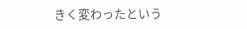きく変わったという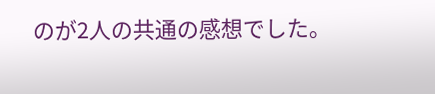のが2人の共通の感想でした。